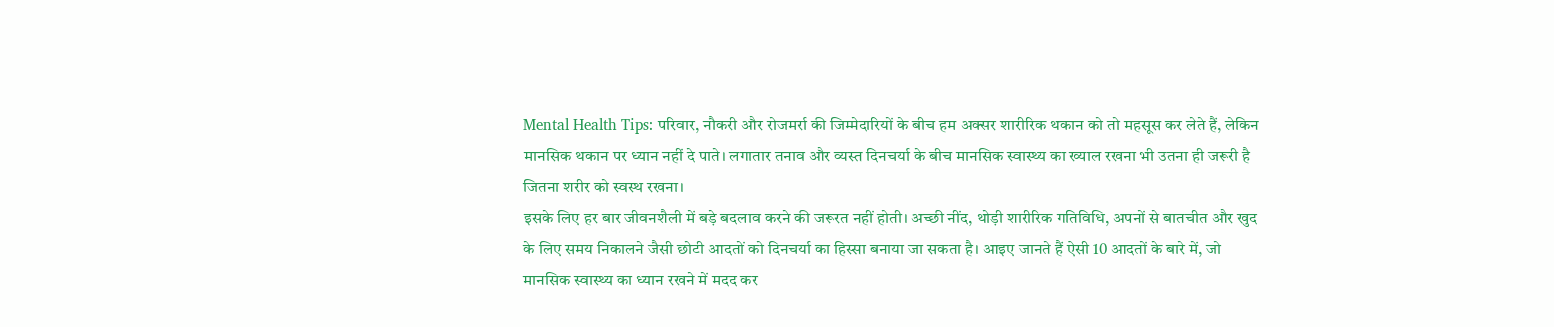Mental Health Tips: परिवार, नौकरी और रोजमर्रा की जिम्मेदारियों के बीच हम अक्सर शारीरिक थकान को तो महसूस कर लेते हैं, लेकिन मानसिक थकान पर ध्यान नहीं दे पाते। लगातार तनाव और व्यस्त दिनचर्या के बीच मानसिक स्वास्थ्य का ख्याल रखना भी उतना ही जरूरी है जितना शरीर को स्वस्थ रखना।
इसके लिए हर बार जीवनशैली में बड़े बदलाव करने की जरूरत नहीं होती। अच्छी नींद, थोड़ी शारीरिक गतिविधि, अपनों से बातचीत और खुद के लिए समय निकालने जैसी छोटी आदतों को दिनचर्या का हिस्सा बनाया जा सकता है। आइए जानते हैं ऐसी 10 आदतों के बारे में, जो मानसिक स्वास्थ्य का ध्यान रखने में मदद कर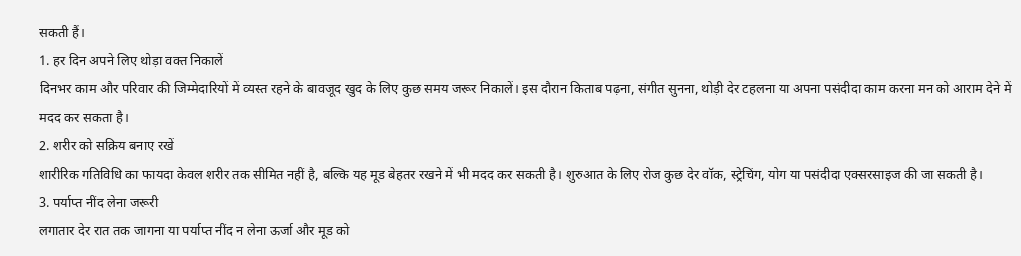सकती हैं।
1. हर दिन अपने लिए थोड़ा वक्त निकालें
दिनभर काम और परिवार की जिम्मेदारियों में व्यस्त रहने के बावजूद खुद के लिए कुछ समय जरूर निकालें। इस दौरान किताब पढ़ना, संगीत सुनना, थोड़ी देर टहलना या अपना पसंदीदा काम करना मन को आराम देने में मदद कर सकता है।
2. शरीर को सक्रिय बनाए रखें
शारीरिक गतिविधि का फायदा केवल शरीर तक सीमित नहीं है, बल्कि यह मूड बेहतर रखने में भी मदद कर सकती है। शुरुआत के लिए रोज कुछ देर वॉक, स्ट्रेचिंग, योग या पसंदीदा एक्सरसाइज की जा सकती है।
3. पर्याप्त नींद लेना जरूरी
लगातार देर रात तक जागना या पर्याप्त नींद न लेना ऊर्जा और मूड को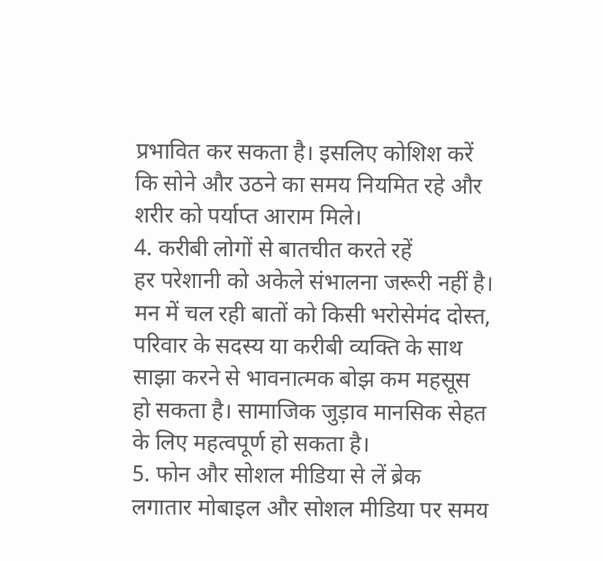प्रभावित कर सकता है। इसलिए कोशिश करें कि सोने और उठने का समय नियमित रहे और शरीर को पर्याप्त आराम मिले।
4. करीबी लोगों से बातचीत करते रहें
हर परेशानी को अकेले संभालना जरूरी नहीं है। मन में चल रही बातों को किसी भरोसेमंद दोस्त, परिवार के सदस्य या करीबी व्यक्ति के साथ साझा करने से भावनात्मक बोझ कम महसूस हो सकता है। सामाजिक जुड़ाव मानसिक सेहत के लिए महत्वपूर्ण हो सकता है।
5. फोन और सोशल मीडिया से लें ब्रेक
लगातार मोबाइल और सोशल मीडिया पर समय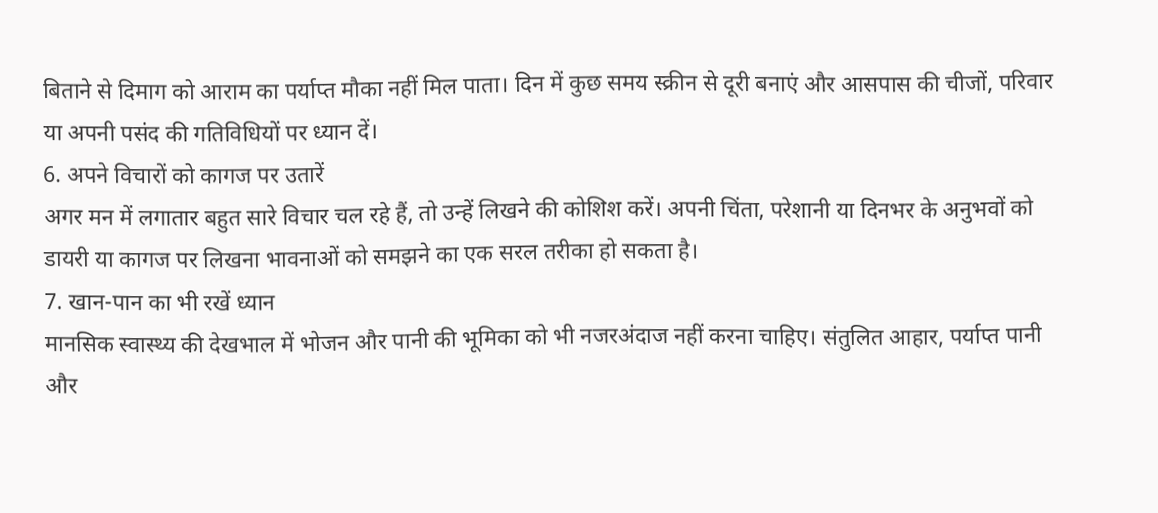बिताने से दिमाग को आराम का पर्याप्त मौका नहीं मिल पाता। दिन में कुछ समय स्क्रीन से दूरी बनाएं और आसपास की चीजों, परिवार या अपनी पसंद की गतिविधियों पर ध्यान दें।
6. अपने विचारों को कागज पर उतारें
अगर मन में लगातार बहुत सारे विचार चल रहे हैं, तो उन्हें लिखने की कोशिश करें। अपनी चिंता, परेशानी या दिनभर के अनुभवों को डायरी या कागज पर लिखना भावनाओं को समझने का एक सरल तरीका हो सकता है।
7. खान-पान का भी रखें ध्यान
मानसिक स्वास्थ्य की देखभाल में भोजन और पानी की भूमिका को भी नजरअंदाज नहीं करना चाहिए। संतुलित आहार, पर्याप्त पानी और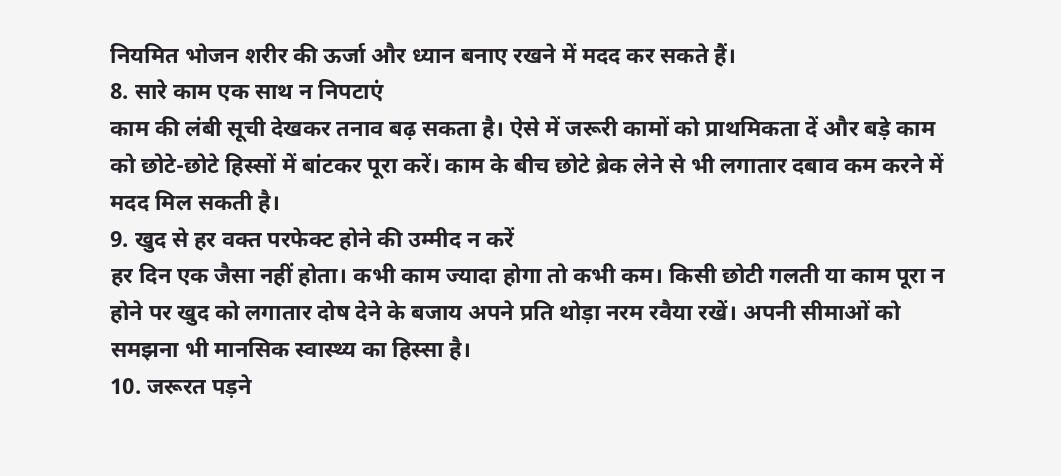नियमित भोजन शरीर की ऊर्जा और ध्यान बनाए रखने में मदद कर सकते हैं।
8. सारे काम एक साथ न निपटाएं
काम की लंबी सूची देखकर तनाव बढ़ सकता है। ऐसे में जरूरी कामों को प्राथमिकता दें और बड़े काम को छोटे-छोटे हिस्सों में बांटकर पूरा करें। काम के बीच छोटे ब्रेक लेने से भी लगातार दबाव कम करने में मदद मिल सकती है।
9. खुद से हर वक्त परफेक्ट होने की उम्मीद न करें
हर दिन एक जैसा नहीं होता। कभी काम ज्यादा होगा तो कभी कम। किसी छोटी गलती या काम पूरा न होने पर खुद को लगातार दोष देने के बजाय अपने प्रति थोड़ा नरम रवैया रखें। अपनी सीमाओं को समझना भी मानसिक स्वास्थ्य का हिस्सा है।
10. जरूरत पड़ने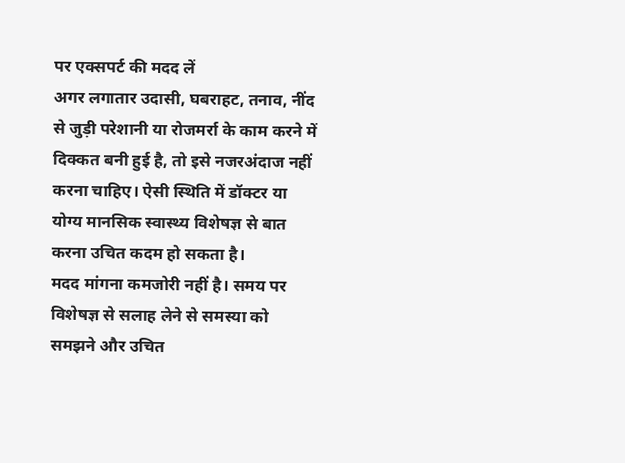पर एक्सपर्ट की मदद लें
अगर लगातार उदासी, घबराहट, तनाव, नींद से जुड़ी परेशानी या रोजमर्रा के काम करने में दिक्कत बनी हुई है, तो इसे नजरअंदाज नहीं करना चाहिए। ऐसी स्थिति में डॉक्टर या योग्य मानसिक स्वास्थ्य विशेषज्ञ से बात करना उचित कदम हो सकता है।
मदद मांगना कमजोरी नहीं है। समय पर विशेषज्ञ से सलाह लेने से समस्या को समझने और उचित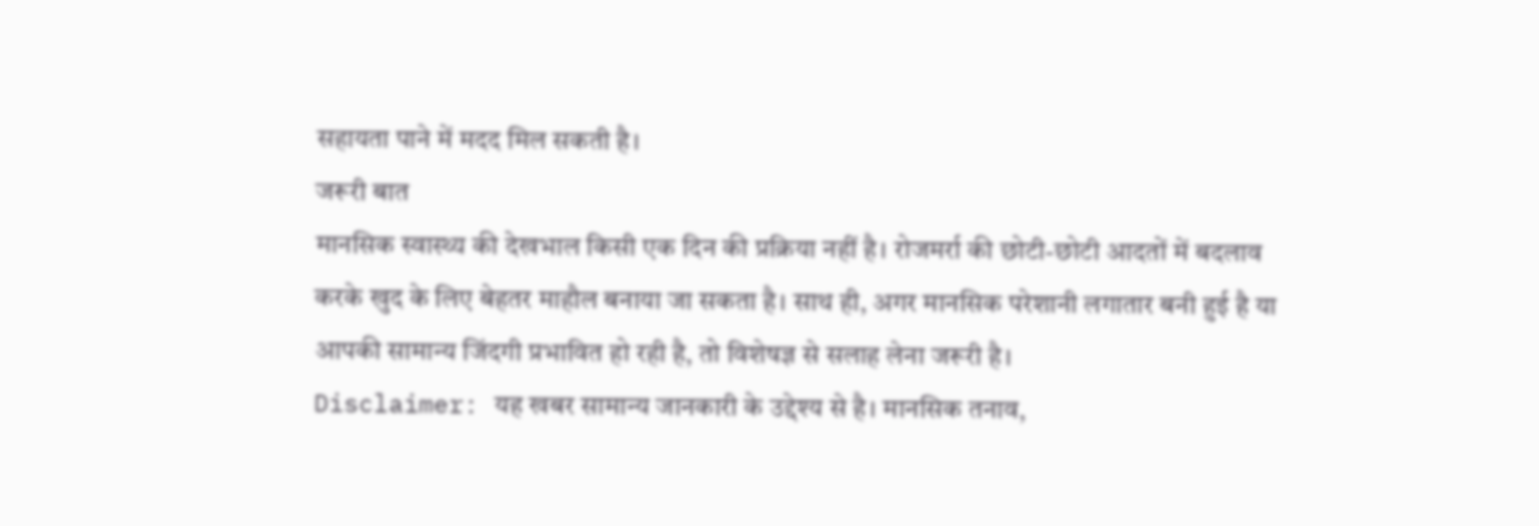सहायता पाने में मदद मिल सकती है।
जरूरी बात
मानसिक स्वास्थ्य की देखभाल किसी एक दिन की प्रक्रिया नहीं है। रोजमर्रा की छोटी-छोटी आदतों में बदलाव करके खुद के लिए बेहतर माहौल बनाया जा सकता है। साथ ही, अगर मानसिक परेशानी लगातार बनी हुई है या आपकी सामान्य जिंदगी प्रभावित हो रही है, तो विशेषज्ञ से सलाह लेना जरूरी है।
Disclaimer: यह खबर सामान्य जानकारी के उद्देश्य से है। मानसिक तनाव,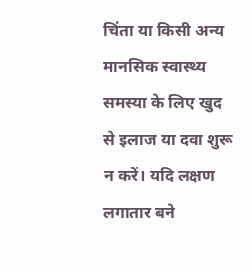चिंता या किसी अन्य मानसिक स्वास्थ्य समस्या के लिए खुद से इलाज या दवा शुरू न करें। यदि लक्षण लगातार बने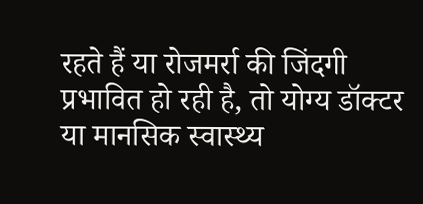रहते हैं या रोजमर्रा की जिंदगी प्रभावित हो रही है, तो योग्य डॉक्टर या मानसिक स्वास्थ्य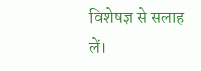विशेषज्ञ से सलाह लें।